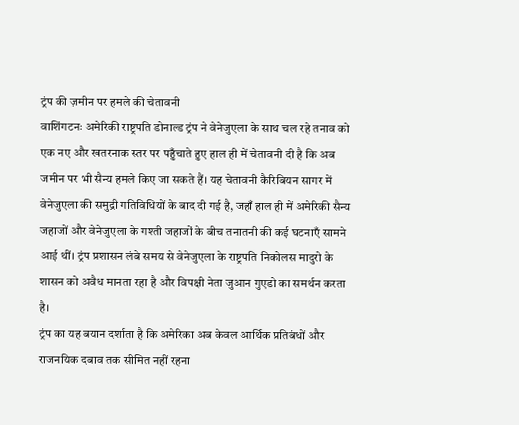ट्रंप की ज़मीन पर हमले की चेतावनी
वाशिंगटनः अमेरिकी राष्ट्रपति डोनाल्ड ट्रंप ने वेनेजुएला के साथ चल रहे तनाव को एक नए और खतरनाक स्तर पर पहुँचाते हुए हाल ही में चेतावनी दी है कि अब जमीन पर भी सैन्य हमले किए जा सकते हैं। यह चेतावनी कैरिबियन सागर में वेनेजुएला की समुद्री गतिविधियों के बाद दी गई है, जहाँ हाल ही में अमेरिकी सैन्य जहाजों और वेनेजुएला के गश्ती जहाजों के बीच तनातनी की कई घटनाएँ सामने आई थीं। ट्रंप प्रशासन लंबे समय से वेनेजुएला के राष्ट्रपति निकोलस मादुरो के शासन को अवैध मानता रहा है और विपक्षी नेता जुआन गुएडो का समर्थन करता है।
ट्रंप का यह बयान दर्शाता है कि अमेरिका अब केवल आर्थिक प्रतिबंधों और राजनयिक दबाव तक सीमित नहीं रहना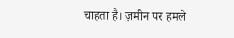चाहता है। ज़मीन पर हमले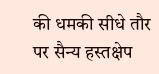की धमकी सीधे तौर पर सैन्य हस्तक्षेप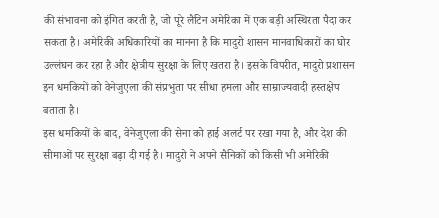की संभावना को इंगित करती है, जो पूरे लैटिन अमेरिका में एक बड़ी अस्थिरता पैदा कर सकता है। अमेरिकी अधिकारियों का मानना है कि मादुरो शासन मानवाधिकारों का घोर उल्लंघन कर रहा है और क्षेत्रीय सुरक्षा के लिए खतरा है। इसके विपरीत, मादुरो प्रशासन इन धमकियों को वेनेजुएला की संप्रभुता पर सीधा हमला और साम्राज्यवादी हस्तक्षेप बताता है।
इस धमकियों के बाद, वेनेजुएला की सेना को हाई अलर्ट पर रखा गया है, और देश की सीमाओं पर सुरक्षा बढ़ा दी गई है। मादुरो ने अपने सैनिकों को किसी भी अमेरिकी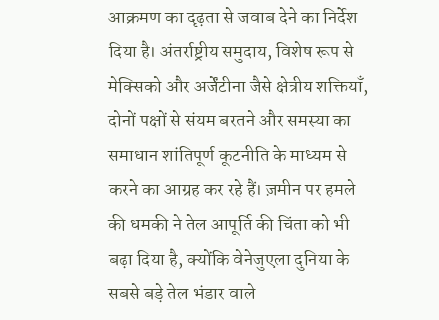आक्रमण का दृढ़ता से जवाब देने का निर्देश दिया है। अंतर्राष्ट्रीय समुदाय, विशेष रूप से मेक्सिको और अर्जेंटीना जैसे क्षेत्रीय शक्तियाँ, दोनों पक्षों से संयम बरतने और समस्या का समाधान शांतिपूर्ण कूटनीति के माध्यम से करने का आग्रह कर रहे हैं। ज़मीन पर हमले की धमकी ने तेल आपूर्ति की चिंता को भी बढ़ा दिया है, क्योंकि वेनेजुएला दुनिया के सबसे बड़े तेल भंडार वाले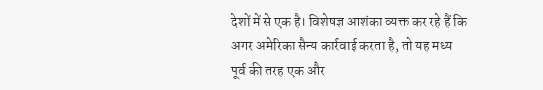देशों में से एक है। विशेषज्ञ आशंका व्यक्त कर रहे हैं कि अगर अमेरिका सैन्य कार्रवाई करता है, तो यह मध्य पूर्व की तरह एक और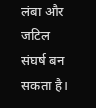लंबा और जटिल संघर्ष बन सकता है।